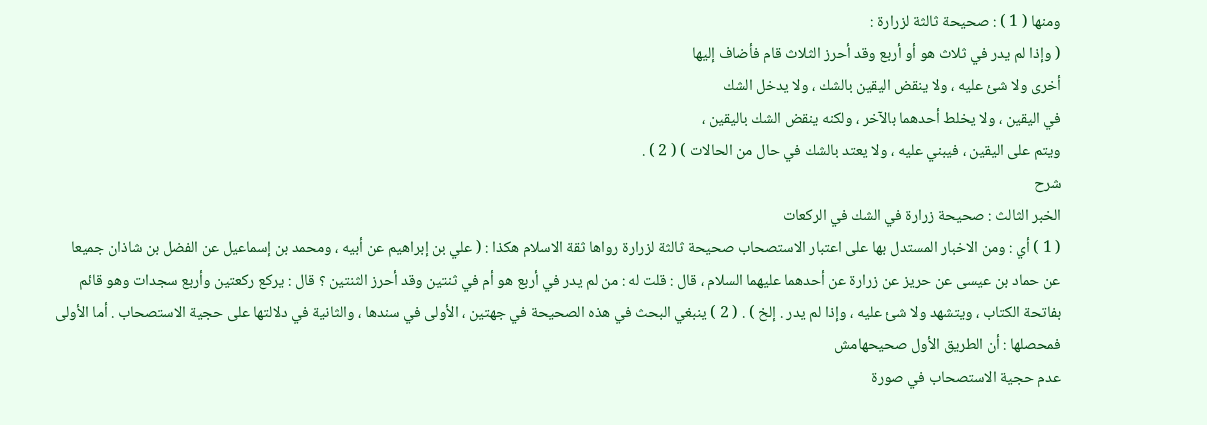ومنها ( 1 ) : صحيحة ثالثة لزرارة :
( وإذا لم يدر في ثلاث هو أو أربع وقد أحرز الثلاث قام فأضاف إليها
أخرى ولا شئ عليه ، ولا ينقض اليقين بالشك ، ولا يدخل الشك
في اليقين ، ولا يخلط أحدهما بالآخر ، ولكنه ينقض الشك باليقين ،
ويتم على اليقين ، فيبني عليه ، ولا يعتد بالشك في حال من الحالات ) ( 2 ) .
شرح
الخبر الثالث : صحيحة زرارة في الشك في الركعات
( 1 ) أي : ومن الاخبار المستدل بها على اعتبار الاستصحاب صحيحة ثالثة لزرارة رواها ثقة الاسلام هكذا : ( علي بن إبراهيم عن أبيه ، ومحمد بن إسماعيل عن الفضل بن شاذان جميعا عن حماد بن عيسى عن حريز عن زرارة عن أحدهما عليهما السلام ، قال : قلت له : من لم يدر في أربع هو أم في ثنتين وقد أحرز الثنتين ؟ قال : يركع ركعتين وأربع سجدات وهو قائم بفاتحة الكتاب ، ويتشهد ولا شئ عليه ، وإذا لم يدر . إلخ ) . ( 2 ) ينبغي البحث في هذه الصحيحة في جهتين ، الأولى في سندها ، والثانية في دلالتها على حجية الاستصحاب . أما الأولى فمحصلها : أن الطريق الأول صحيحهامش
عدم حجية الاستصحاب في صورة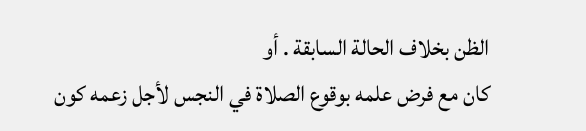الظن بخلاف الحالة السابقة . أو
كان مع فرض علمه بوقوع الصلاة في النجس لأجل زعمه كون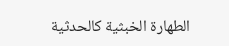الطهارة الخبثية كالحدثية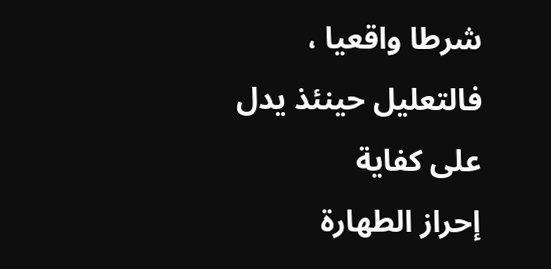شرطا واقعيا ، فالتعليل حينئذ يدل على كفاية
إحراز الطهارة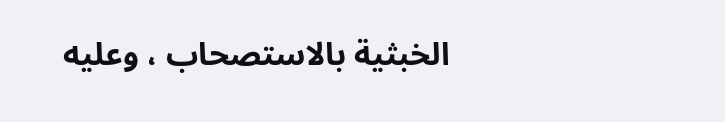الخبثية بالاستصحاب ، وعليه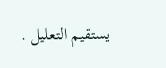يستقيم التعليل .